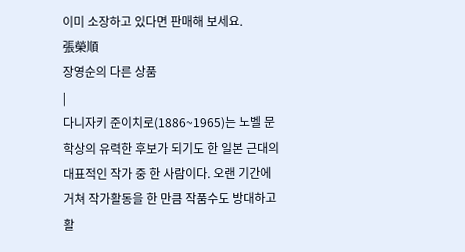이미 소장하고 있다면 판매해 보세요.
張榮順
장영순의 다른 상품
|
다니자키 준이치로(1886~1965)는 노벨 문학상의 유력한 후보가 되기도 한 일본 근대의 대표적인 작가 중 한 사람이다. 오랜 기간에 거쳐 작가활동을 한 만큼 작품수도 방대하고 활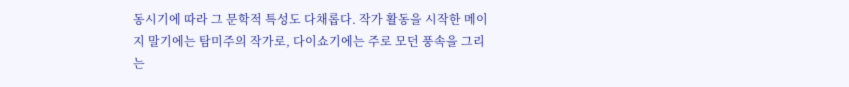동시기에 따라 그 문학적 특성도 다채롭다. 작가 활동을 시작한 메이지 말기에는 탐미주의 작가로, 다이쇼기에는 주로 모던 풍속을 그리는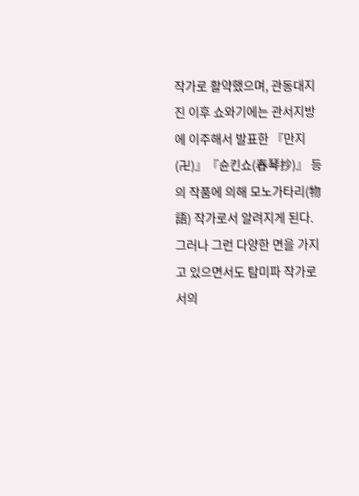작가로 활약했으며, 관동대지진 이후 쇼와기에는 관서지방에 이주해서 발표한 『만지(卍)』『슌킨쇼(春琴抄)』 등의 작품에 의해 모노가타리(物語) 작가로서 알려지게 된다. 그러나 그런 다양한 면을 가지고 있으면서도 탐미파 작가로서의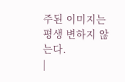주된 이미지는 평생 변하지 않는다.
|